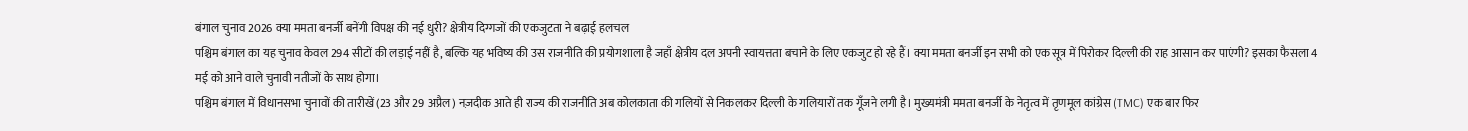बंगाल चुनाव 2026 क्या ममता बनर्जी बनेंगी विपक्ष की नई धुरी? क्षेत्रीय दिग्गजों की एकजुटता ने बढ़ाई हलचल
पश्चिम बंगाल का यह चुनाव केवल 294 सीटों की लड़ाई नहीं है, बल्कि यह भविष्य की उस राजनीति की प्रयोगशाला है जहाँ क्षेत्रीय दल अपनी स्वायत्तता बचाने के लिए एकजुट हो रहे हैं। क्या ममता बनर्जी इन सभी को एक सूत्र में पिरोकर दिल्ली की राह आसान कर पाएंगी? इसका फैसला 4 मई को आने वाले चुनावी नतीजों के साथ होगा।
पश्चिम बंगाल में विधानसभा चुनावों की तारीखें (23 और 29 अप्रैल) नज़दीक आते ही राज्य की राजनीति अब कोलकाता की गलियों से निकलकर दिल्ली के गलियारों तक गूँजने लगी है। मुख्यमंत्री ममता बनर्जी के नेतृत्व में तृणमूल कांग्रेस (TMC) एक बार फिर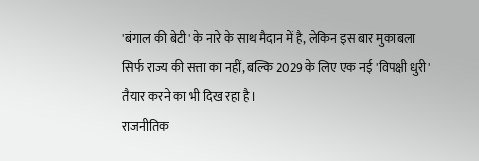'बंगाल की बेटी' के नारे के साथ मैदान में है, लेकिन इस बार मुकाबला सिर्फ राज्य की सत्ता का नहीं, बल्कि 2029 के लिए एक नई 'विपक्षी धुरी' तैयार करने का भी दिख रहा है।
राजनीतिक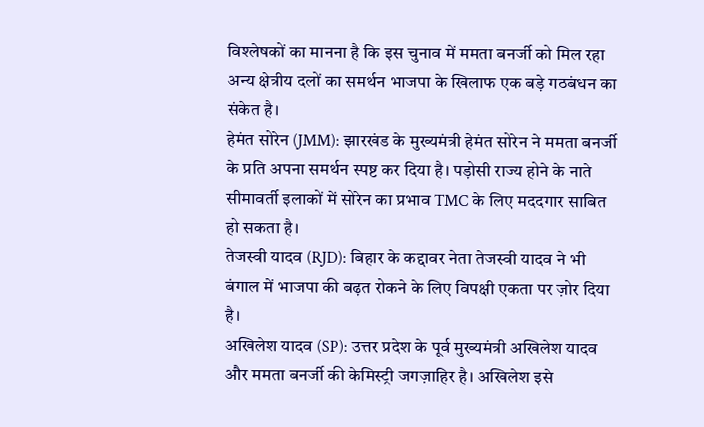विश्लेषकों का मानना है कि इस चुनाव में ममता बनर्जी को मिल रहा अन्य क्षेत्रीय दलों का समर्थन भाजपा के खिलाफ एक बड़े गठबंधन का संकेत है।
हेमंत सोरेन (JMM): झारखंड के मुख्यमंत्री हेमंत सोरेन ने ममता बनर्जी के प्रति अपना समर्थन स्पष्ट कर दिया है। पड़ोसी राज्य होने के नाते सीमावर्ती इलाकों में सोरेन का प्रभाव TMC के लिए मददगार साबित हो सकता है।
तेजस्वी यादव (RJD): बिहार के कद्दावर नेता तेजस्वी यादव ने भी बंगाल में भाजपा की बढ़त रोकने के लिए विपक्षी एकता पर ज़ोर दिया है।
अखिलेश यादव (SP): उत्तर प्रदेश के पूर्व मुख्यमंत्री अखिलेश यादव और ममता बनर्जी की केमिस्ट्री जगज़ाहिर है। अखिलेश इसे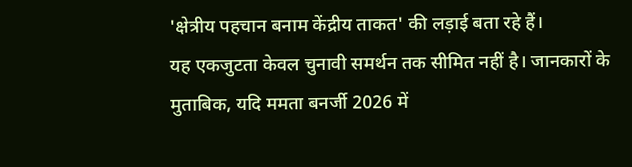'क्षेत्रीय पहचान बनाम केंद्रीय ताकत' की लड़ाई बता रहे हैं।
यह एकजुटता केवल चुनावी समर्थन तक सीमित नहीं है। जानकारों के मुताबिक, यदि ममता बनर्जी 2026 में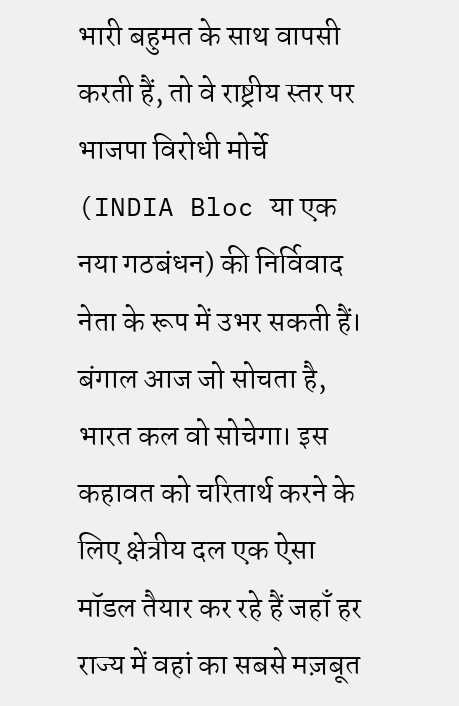भारी बहुमत के साथ वापसी करती हैं, तो वे राष्ट्रीय स्तर पर भाजपा विरोधी मोर्चे (INDIA Bloc या एक नया गठबंधन) की निर्विवाद नेता के रूप में उभर सकती हैं।
बंगाल आज जो सोचता है, भारत कल वो सोचेगा। इस कहावत को चरितार्थ करने के लिए क्षेत्रीय दल एक ऐसा मॉडल तैयार कर रहे हैं जहाँ हर राज्य में वहां का सबसे मज़बूत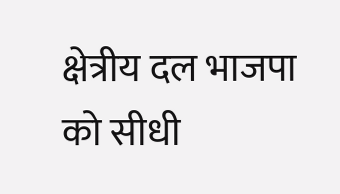क्षेत्रीय दल भाजपा को सीधी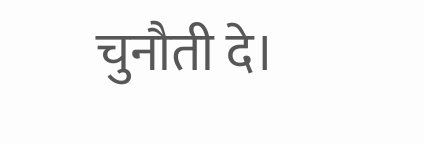चुनौती दे।